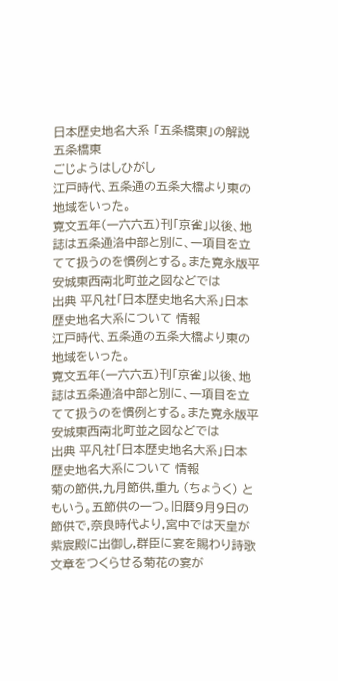日本歴史地名大系 「五条橋東」の解説
五条橋東
ごじようはしひがし
江戸時代、五条通の五条大橋より東の地域をいった。
寛文五年(一六六五)刊「京雀」以後、地誌は五条通洛中部と別に、一項目を立てて扱うのを慣例とする。また寛永版平安城東西南北町並之図などでは
出典 平凡社「日本歴史地名大系」日本歴史地名大系について 情報
江戸時代、五条通の五条大橋より東の地域をいった。
寛文五年(一六六五)刊「京雀」以後、地誌は五条通洛中部と別に、一項目を立てて扱うのを慣例とする。また寛永版平安城東西南北町並之図などでは
出典 平凡社「日本歴史地名大系」日本歴史地名大系について 情報
菊の節供,九月節供,重九 (ちょうく) ともいう。五節供の一つ。旧暦9月9日の節供で,奈良時代より,宮中では天皇が紫宸殿に出御し,群臣に宴を賜わり詩歌文章をつくらせる菊花の宴が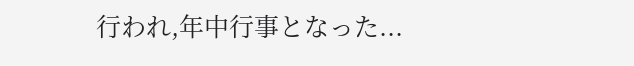行われ,年中行事となった...